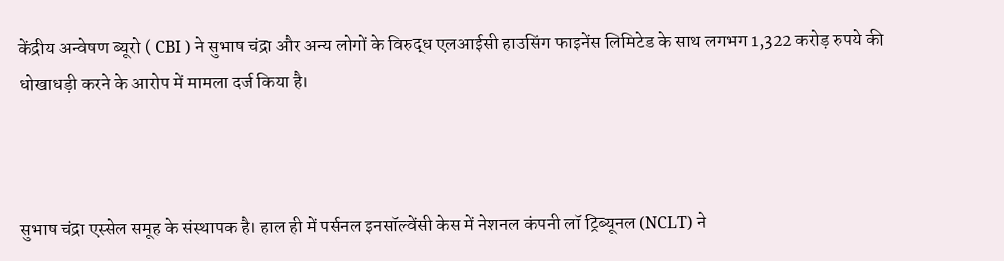केंद्रीय अन्वेषण ब्यूरो ( CBI ) ने सुभाष चंद्रा और अन्य लोगों के विरुद्ध एलआईसी हाउसिंग फाइनेंस लिमिटेड के साथ लगभग 1,322 करोड़ रुपये की धोखाधड़ी करने के आरोप में मामला दर्ज किया है।



सुभाष चंद्रा एस्सेल समूह के संस्थापक है। हाल ही में पर्सनल इनसॉल्वेंसी केस में नेशनल कंपनी लॉ ट्रिब्यूनल (NCLT) ने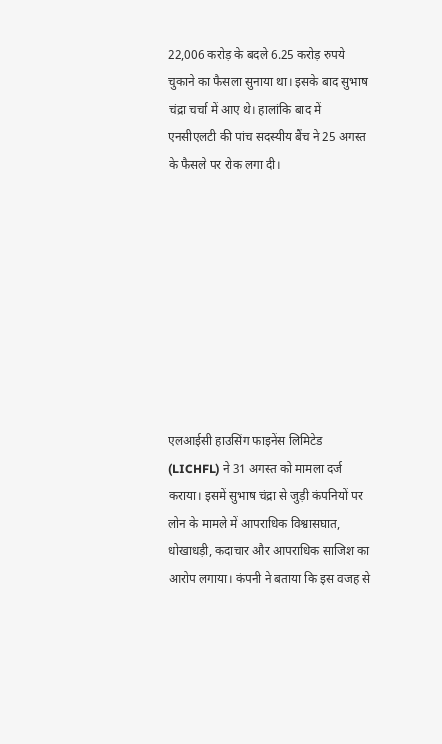22,006 करोड़ के बदले 6.25 करोड़ रुपये चुकाने का फैसला सुनाया था। इसके बाद सुभाष चंद्रा चर्चा में आए थे। हालांकि बाद में एनसीएलटी की पांच सदस्यीय बैंच ने 25 अगस्त के फैसले पर रोक लगा दी।









एलआईसी हाउसिंग फाइनेंस लिमिटेड (LICHFL) ने 31 अगस्त को मामला दर्ज कराया। इसमें सुभाष चंद्रा से जुड़ी कंपनियों पर लोन के मामले में आपराधिक विश्वासघात, धोखाधड़ी, कदाचार और आपराधिक साजिश का आरोप लगाया। कंपनी ने बताया कि इस वजह से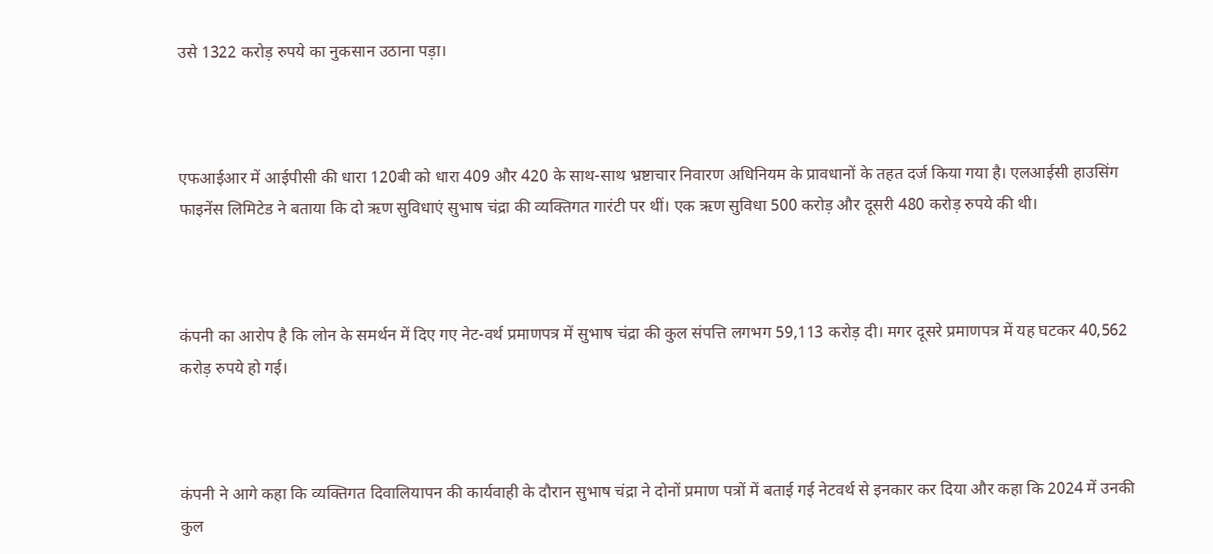उसे 1322 करोड़ रुपये का नुकसान उठाना पड़ा।



एफआईआर में आईपीसी की धारा 120बी को धारा 409 और 420 के साथ-साथ भ्रष्टाचार निवारण अधिनियम के प्रावधानों के तहत दर्ज किया गया है। एलआईसी हाउसिंग फाइनेंस लिमिटेड ने बताया कि दो ऋण सुविधाएं सुभाष चंद्रा की व्यक्तिगत गारंटी पर थीं। एक ऋण सुविधा 500 करोड़ और दूसरी 480 करोड़ रुपये की थी।



कंपनी का आरोप है कि लोन के समर्थन में दिए गए नेट-वर्थ प्रमाणपत्र में सुभाष चंद्रा की कुल संपत्ति लगभग 59,113 करोड़ दी। मगर दूसरे प्रमाणपत्र में यह घटकर 40,562 करोड़ रुपये हो गई।



कंपनी ने आगे कहा कि व्यक्तिगत दिवालियापन की कार्यवाही के दौरान सुभाष चंद्रा ने दोनों प्रमाण पत्रों में बताई गई नेटवर्थ से इनकार कर दिया और कहा कि 2024 में उनकी कुल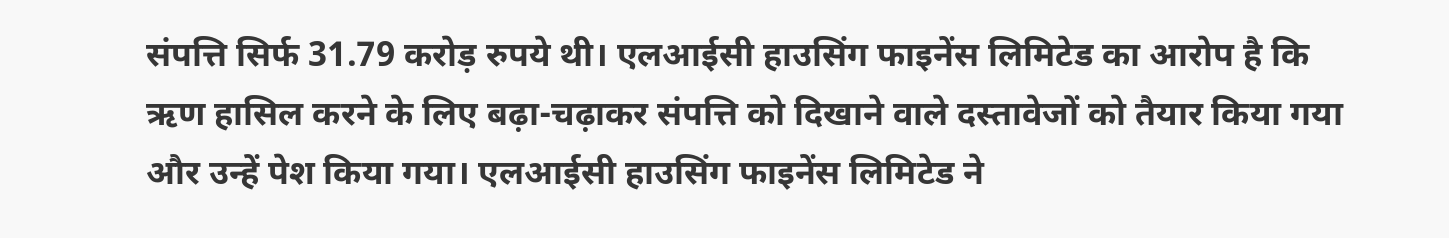संपत्ति सिर्फ 31.79 करोड़ रुपये थी। एलआईसी हाउसिंग फाइनेंस लिमिटेड का आरोप है कि ऋण हासिल करने के लिए बढ़ा-चढ़ाकर संपत्ति को दिखाने वाले दस्तावेजों को तैयार किया गया और उन्हें पेश किया गया। एलआईसी हाउसिंग फाइनेंस लिमिटेड ने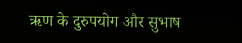ऋण के दुरुपयोग और सुभाष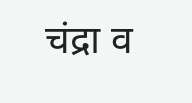चंद्रा व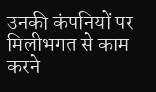उनकी कंपनियों पर मिलीभगत से काम करने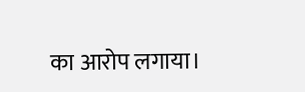का आरोप लगाया।